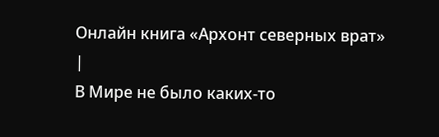Онлайн книга «Архонт северных врат»
|
В Мире не было каких-то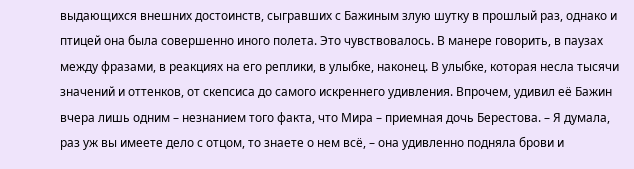выдающихся внешних достоинств, сыгравших с Бажиным злую шутку в прошлый раз, однако и птицей она была совершенно иного полета. Это чувствовалось. В манере говорить, в паузах между фразами, в реакциях на его реплики, в улыбке, наконец. В улыбке, которая несла тысячи значений и оттенков, от скепсиса до самого искреннего удивления. Впрочем, удивил её Бажин вчера лишь одним – незнанием того факта, что Мира – приемная дочь Берестова. – Я думала, раз уж вы имеете дело с отцом, то знаете о нем всё, – она удивленно подняла брови и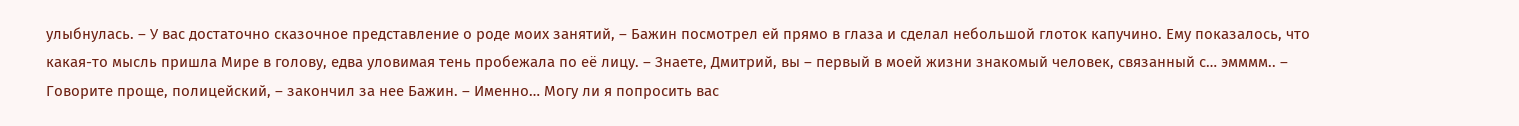улыбнулась. – У вас достаточно сказочное представление о роде моих занятий, – Бажин посмотрел ей прямо в глаза и сделал небольшой глоток капучино. Ему показалось, что какая-то мысль пришла Мире в голову, едва уловимая тень пробежала по её лицу. – Знаете, Дмитрий, вы – первый в моей жизни знакомый человек, связанный с… эмммм.. – Говорите проще, полицейский, – закончил за нее Бажин. – Именно… Могу ли я попросить вас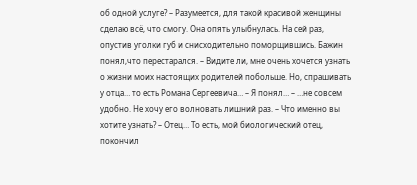об одной услуге? – Разумеется, для такой красивой женщины сделаю всё, что смогу. Она опять улыбнулась. На сей раз, опустив уголки губ и снисходительно поморщившись. Бажин понял,что перестарался. – Видите ли, мне очень хочется узнать о жизни моих настоящих родителей побольше. Но, спрашивать у отца… то есть Романа Сергеевича… – Я понял… – …не совсем удобно. Не хочу его волновать лишний раз. – Что именно вы хотите узнать? – Отец… То есть, мой биологический отец, покончил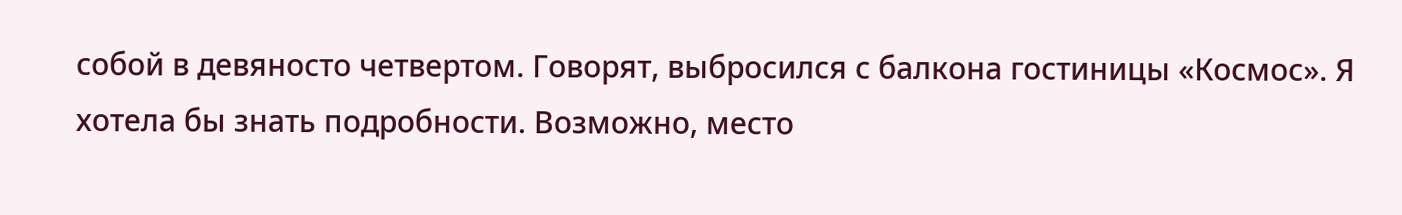собой в девяносто четвертом. Говорят, выбросился с балкона гостиницы «Космос». Я хотела бы знать подробности. Возможно, место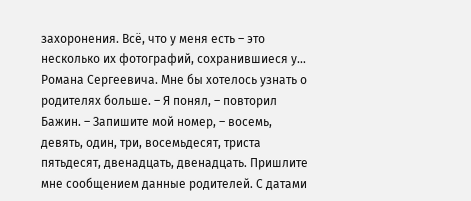захоронения. Всё, что у меня есть – это несколько их фотографий, сохранившиеся у… Романа Сергеевича. Мне бы хотелось узнать о родителях больше. – Я понял, – повторил Бажин. – Запишите мой номер, – восемь, девять, один, три, восемьдесят, триста пятьдесят, двенадцать, двенадцать. Пришлите мне сообщением данные родителей. С датами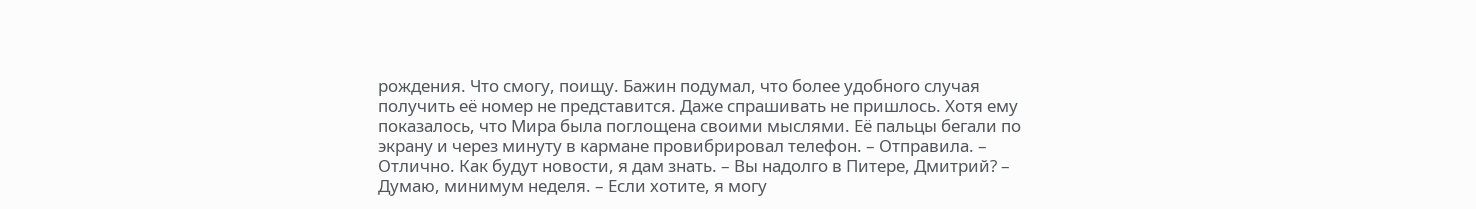рождения. Что смогу, поищу. Бажин подумал, что более удобного случая получить её номер не представится. Даже спрашивать не пришлось. Хотя ему показалось, что Мира была поглощена своими мыслями. Её пальцы бегали по экрану и через минуту в кармане провибрировал телефон. – Отправила. – Отлично. Как будут новости, я дам знать. – Вы надолго в Питере, Дмитрий? – Думаю, минимум неделя. – Если хотите, я могу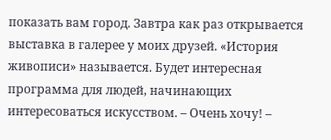показать вам город. Завтра как раз открывается выставка в галерее у моих друзей. «История живописи» называется. Будет интересная программа для людей, начинающих интересоваться искусством. – Очень хочу! –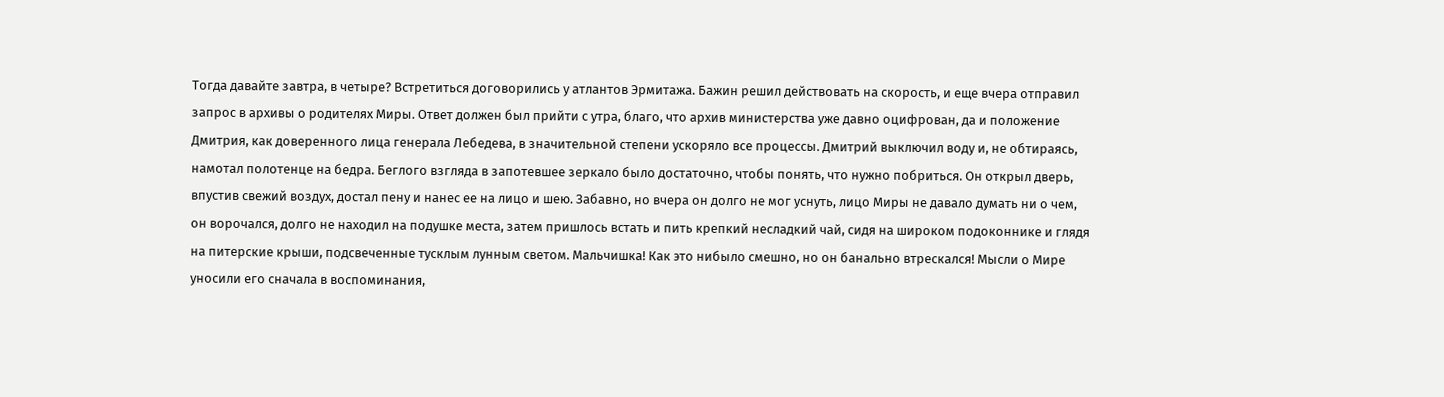Тогда давайте завтра, в четыре? Встретиться договорились у атлантов Эрмитажа. Бажин решил действовать на скорость, и еще вчера отправил запрос в архивы о родителях Миры. Ответ должен был прийти с утра, благо, что архив министерства уже давно оцифрован, да и положение Дмитрия, как доверенного лица генерала Лебедева, в значительной степени ускоряло все процессы. Дмитрий выключил воду и, не обтираясь, намотал полотенце на бедра. Беглого взгляда в запотевшее зеркало было достаточно, чтобы понять, что нужно побриться. Он открыл дверь, впустив свежий воздух, достал пену и нанес ее на лицо и шею. Забавно, но вчера он долго не мог уснуть, лицо Миры не давало думать ни о чем, он ворочался, долго не находил на подушке места, затем пришлось встать и пить крепкий несладкий чай, сидя на широком подоконнике и глядя на питерские крыши, подсвеченные тусклым лунным светом. Мальчишка! Как это нибыло смешно, но он банально втрескался! Мысли о Мире уносили его сначала в воспоминания,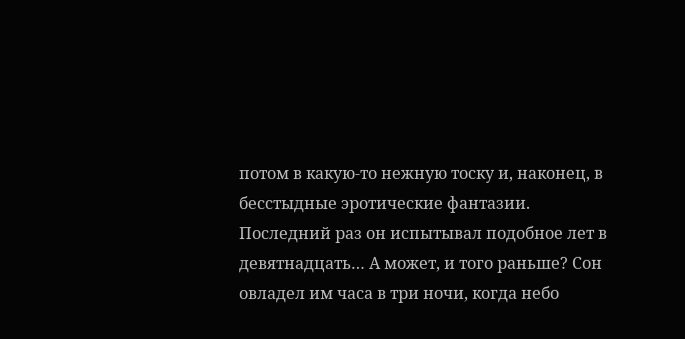потом в какую-то нежную тоску и, наконец, в бесстыдные эротические фантазии. Последний раз он испытывал подобное лет в девятнадцать… А может, и того раньше? Сон овладел им часа в три ночи, когда небо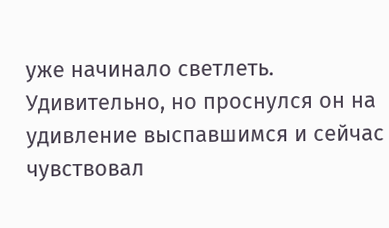уже начинало светлеть. Удивительно, но проснулся он на удивление выспавшимся и сейчас чувствовал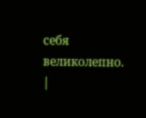себя великолепно. |